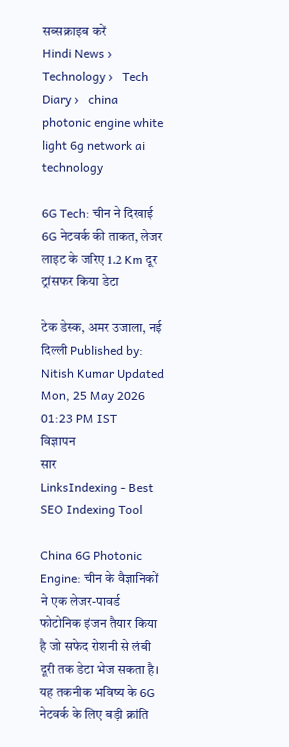सब्सक्राइब करें
Hindi News ›   Technology ›   Tech Diary ›   china photonic engine white light 6g network ai technology

6G Tech: चीन ने दिखाई 6G नेटवर्क की ताकत, लेजर लाइट के जरिए 1.2 Km दूर ट्रांसफर किया डेटा

टेक डेस्क, अमर उजाला, नई दिल्ली Published by: Nitish Kumar Updated Mon, 25 May 2026 01:23 PM IST
विज्ञापन
सार
LinksIndexing - Best SEO Indexing Tool

China 6G Photonic Engine: चीन के वैज्ञानिकों ने एक लेजर-पावर्ड फोटोनिक इंजन तैयार किया है जो सफेद रोशनी से लंबी दूरी तक डेटा भेज सकता है। यह तकनीक भविष्य के 6G नेटवर्क के लिए बड़ी क्रांति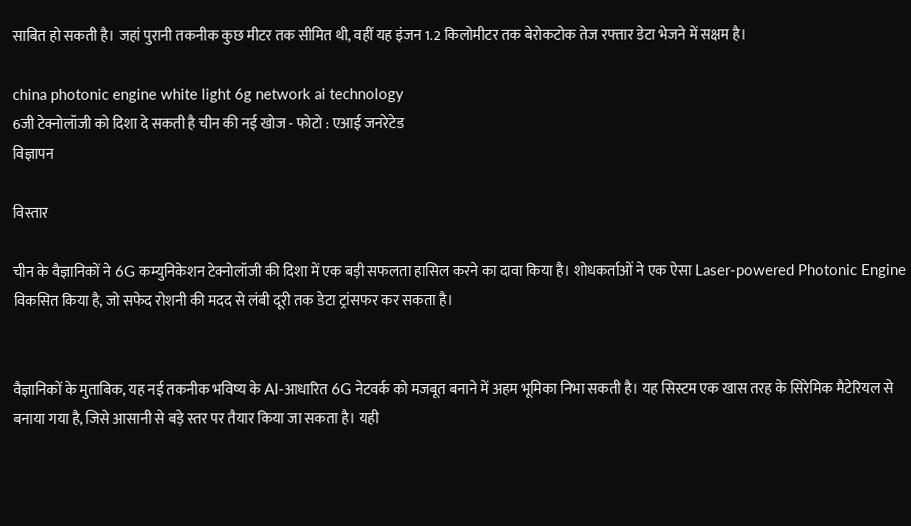साबित हो सकती है। जहां पुरानी तकनीक कुछ मीटर तक सीमित थी, वहीं यह इंजन 1.2 किलोमीटर तक बेरोकटोक तेज रफ्तार डेटा भेजने में सक्षम है।

china photonic engine white light 6g network ai technology
6जी टेक्नोलॉजी को दिशा दे सकती है चीन की नई खोज - फोटो : एआई जनरेटेड
विज्ञापन

विस्तार

चीन के वैज्ञानिकों ने 6G कम्युनिकेशन टेक्नोलॉजी की दिशा में एक बड़ी सफलता हासिल करने का दावा किया है। शोधकर्ताओं ने एक ऐसा Laser-powered Photonic Engine विकसित किया है, जो सफेद रोशनी की मदद से लंबी दूरी तक डेटा ट्रांसफर कर सकता है।


वैज्ञानिकों के मुताबिक, यह नई तकनीक भविष्य के AI-आधारित 6G नेटवर्क को मजबूत बनाने में अहम भूमिका निभा सकती है। यह सिस्टम एक खास तरह के सिरेमिक मैटेरियल से बनाया गया है, जिसे आसानी से बड़े स्तर पर तैयार किया जा सकता है। यही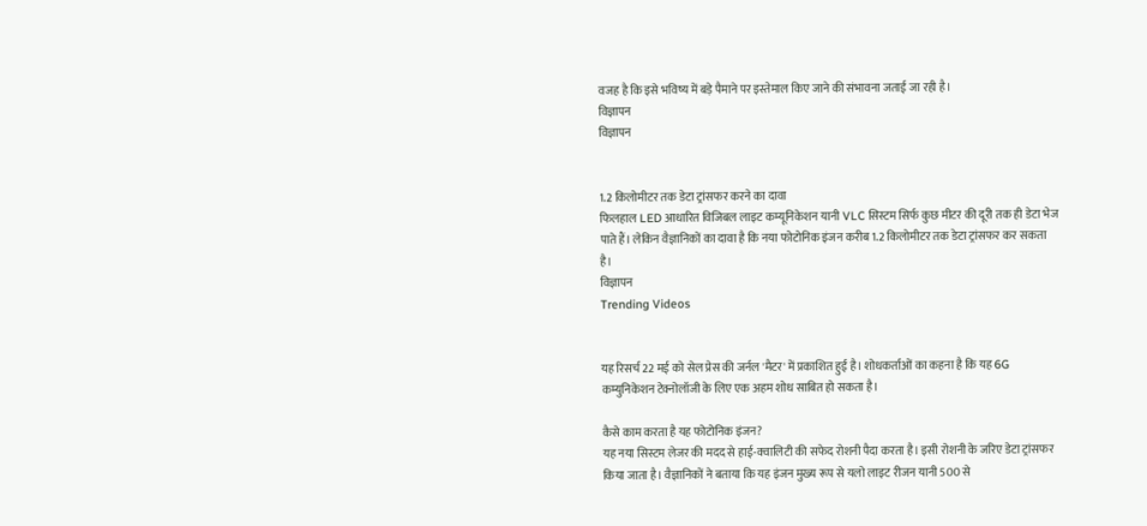वजह है कि इसे भविष्य में बड़े पैमाने पर इस्तेमाल किए जाने की संभावना जताई जा रही है।
विज्ञापन
विज्ञापन


1.2 किलोमीटर तक डेटा ट्रांसफर करने का दावा
फिलहाल LED आधारित विजिबल लाइट कम्यूनिकेशन यानी VLC सिस्टम सिर्फ कुछ मीटर की दूरी तक ही डेटा भेज पाते हैं। लेकिन वैज्ञानिकों का दावा है कि नया फोटोनिक इंजन करीब 1.2 किलोमीटर तक डेटा ट्रांसफर कर सकता है।
विज्ञापन
Trending Videos


यह रिसर्च 22 मई को सेल प्रेस की जर्नल 'मैटर' में प्रकाशित हुई है। शोधकर्ताओं का कहना है कि यह 6G कम्युनिकेशन टेक्नोलॉजी के लिए एक अहम शोध साबित हो सकता है।

कैसे काम करता है यह फोटोनिक इंजन?
यह नया सिस्टम लेजर की मदद से हाई-क्वालिटी की सफेद रोशनी पैदा करता है। इसी रोशनी के जरिए डेटा ट्रांसफर किया जाता है। वैज्ञानिकों ने बताया कि यह इंजन मुख्य रूप से यलो लाइट रीजन यानी 500 से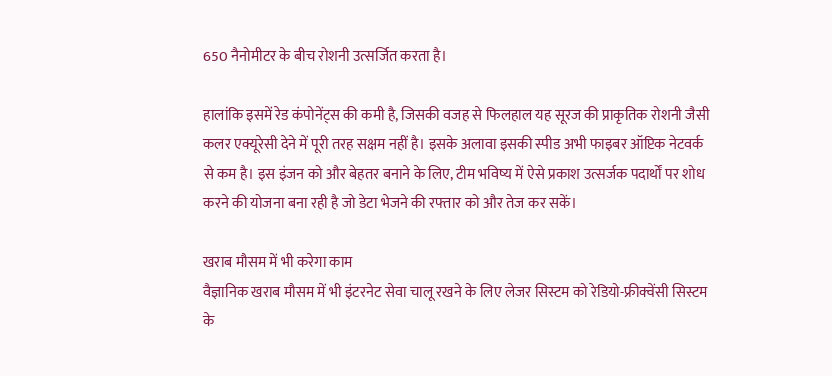650 नैनोमीटर के बीच रोशनी उत्सर्जित करता है।

हालांकि इसमें रेड कंपोनेंट्स की कमी है, जिसकी वजह से फिलहाल यह सूरज की प्राकृतिक रोशनी जैसी कलर एक्यूरेसी देने में पूरी तरह सक्षम नहीं है। इसके अलावा इसकी स्पीड अभी फाइबर ऑप्टिक नेटवर्क से कम है। इस इंजन को और बेहतर बनाने के लिए, टीम भविष्य में ऐसे प्रकाश उत्सर्जक पदार्थों पर शोध करने की योजना बना रही है जो डेटा भेजने की रफ्तार को और तेज कर सकें।

खराब मौसम में भी करेगा काम
वैज्ञानिक खराब मौसम में भी इंटरनेट सेवा चालू रखने के लिए लेजर सिस्टम को रेडियो-फ्रीक्वेंसी सिस्टम के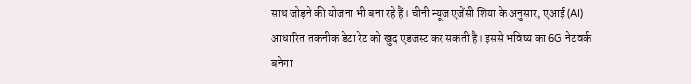साथ जोड़ने की योजना भी बना रहे हैं। चीनी न्यूज एजेंसी शिया के अनुसार, एआई (AI) आधारित तकनीक डेटा रेट को खुद एडजस्ट कर सकती है। इससे भविष्य का 6G नेटवर्क बनेगा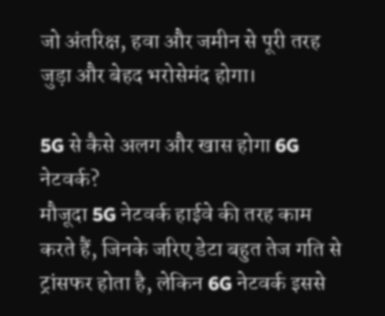जो अंतरिक्ष, हवा और जमीन से पूरी तरह जुड़ा और बेहद भरोसेमंद होगा।

5G से कैसे अलग और खास होगा 6G नेटवर्क?
मौजूदा 5G नेटवर्क हाईवे की तरह काम करते हैं, जिनके जरिए डेटा बहुत तेज गति से ट्रांसफर होता है, लेकिन 6G नेटवर्क इससे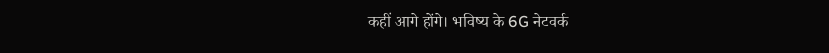कहीं आगे होंगे। भविष्य के 6G नेटवर्क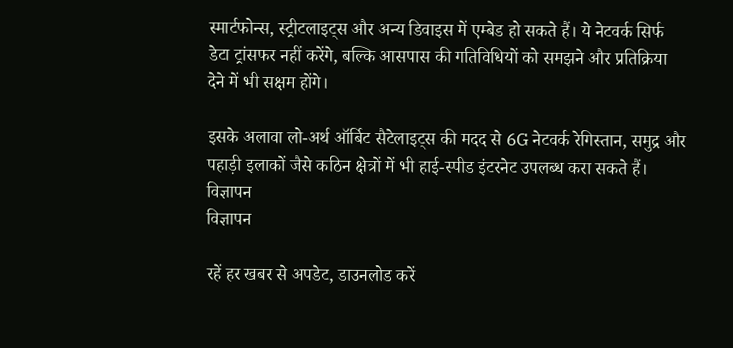स्मार्टफोन्स, स्ट्रीटलाइट्स और अन्य डिवाइस में एम्बेड हो सकते हैं। ये नेटवर्क सिर्फ डेटा ट्रांसफर नहीं करेंगे, बल्कि आसपास की गतिविधियों को समझने और प्रतिक्रिया देने में भी सक्षम होंगे।

इसके अलावा लो-अर्थ ऑर्बिट सैटेलाइट्स की मदद से 6G नेटवर्क रेगिस्तान, समुद्र और पहाड़ी इलाकों जैसे कठिन क्षेत्रों में भी हाई-स्पीड इंटरनेट उपलब्ध करा सकते हैं।
विज्ञापन
विज्ञापन

रहें हर खबर से अपडेट, डाउनलोड करें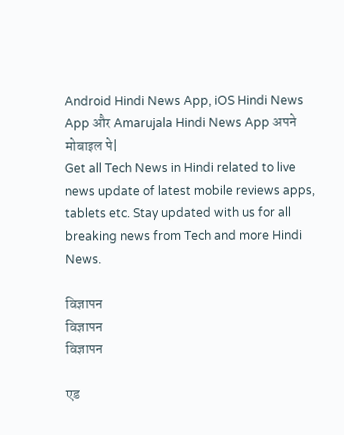Android Hindi News App, iOS Hindi News App और Amarujala Hindi News App अपने मोबाइल पे|
Get all Tech News in Hindi related to live news update of latest mobile reviews apps, tablets etc. Stay updated with us for all breaking news from Tech and more Hindi News.

विज्ञापन
विज्ञापन
विज्ञापन

एड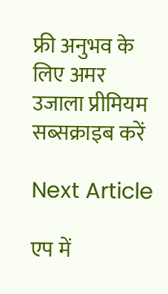फ्री अनुभव के लिए अमर उजाला प्रीमियम सब्सक्राइब करें

Next Article

एप में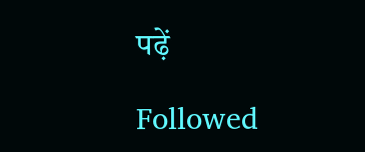पढ़ें

Followed